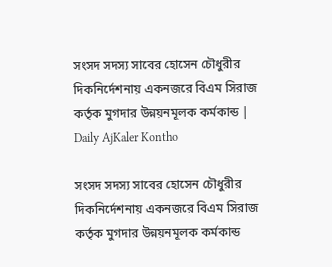সংসদ সদস্য সাবের হোসেন চৌধুরীর দিকনির্দেশনায় একনজরে বিএম সিরাজ কর্তৃক মুগদার উন্নয়নমূলক কর্মকান্ড | Daily AjKaler Kontho

সংসদ সদস্য সাবের হোসেন চৌধুরীর দিকনির্দেশনায় একনজরে বিএম সিরাজ কর্তৃক মুগদার উন্নয়নমূলক কর্মকান্ড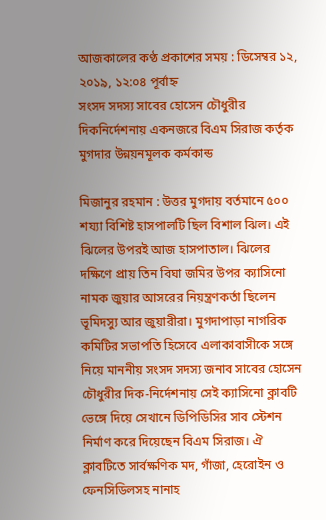আজকালের কণ্ঠ প্রকাশের সময় : ডিসেম্বর ১২, ২০১৯, ১২:০৪ পূর্বাহ্ন
সংসদ সদস্য সাবের হোসেন চৌধুরীর দিকনির্দেশনায় একনজরে বিএম সিরাজ কর্তৃক মুগদার উন্নয়নমূলক কর্মকান্ড

মিজানুর রহমান : উত্তর মুগদায় বর্তমানে ৫০০ শয্যা বিশিষ্ট হাসপালটি ছিল বিশাল ঝিল। এই ঝিলের উপরই আজ হাসপাতাল। ঝিলের দক্ষিণে প্রায় তিন বিঘা জমির উপর ক্যাসিনো নামক জুয়ার আসরের নিয়ন্ত্রণকর্তা ছিলেন ভূমিদস্যু আর জুয়ারীরা। মুগদাপাড়া নাগরিক কমিটির সভাপতি হিসেবে এলাকাবাসীকে সঙ্গে নিয়ে মাননীয় সংসদ সদস্য জনাব সাবের হোসেন চৌধুরীর দিক-নির্দেশনায় সেই ক্যাসিনো ক্লাবটি ভেঙ্গে দিয়ে সেখানে ডিপিডিসির সাব স্টেশন নির্মাণ করে দিয়েছেন বিএম সিরাজ। ঐ ক্লাবটিতে সার্বক্ষণিক মদ, গাঁজা, হেরোইন ও ফেনসিডিলসহ নানাহ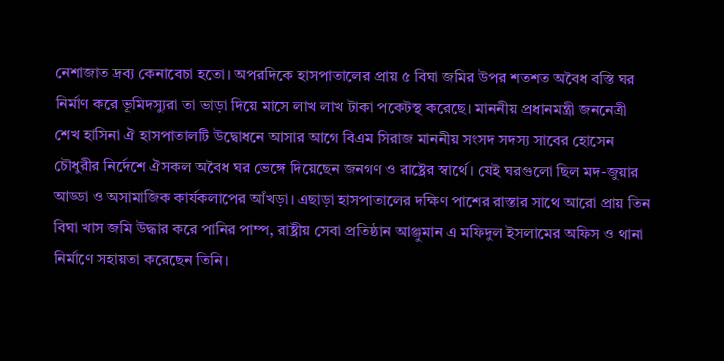নেশাজাত দ্রব্য কেনাবেচা হতো। অপরদিকে হাসপাতালের প্রায় ৫ বিঘা জমির উপর শতশত অবৈধ বস্তি ঘর নির্মাণ করে ভূমিদস্যুরা তা ভাড়া দিয়ে মাসে লাখ লাখ টাকা পকেটস্থ করেছে। মাননীয় প্রধানমন্ত্রী জননেত্রী শেখ হাসিনা ঐ হাসপাতালটি উদ্বোধনে আসার আগে বিএম সিরাজ মাননীয় সংসদ সদস্য সাবের হোসেন চৌধুরীর নির্দেশে ঐসকল অবৈধ ঘর ভেঙ্গে দিয়েছেন জনগণ ও রাষ্ট্রের স্বার্থে। যেই ঘরগুলো ছিল মদ-জুয়ার আড্ডা ও অসামাজিক কার্যকলাপের আঁখড়া। এছাড়া হাসপাতালের দক্ষিণ পাশের রাস্তার সাথে আরো প্রায় তিন বিঘা খাস জমি উদ্ধার করে পানির পাম্প, রাষ্ট্রীয় সেবা প্রতিষ্ঠান আঞ্জুমান এ মফিদুল ইসলামের অফিস ও থানা নির্মাণে সহায়তা করেছেন তিনি।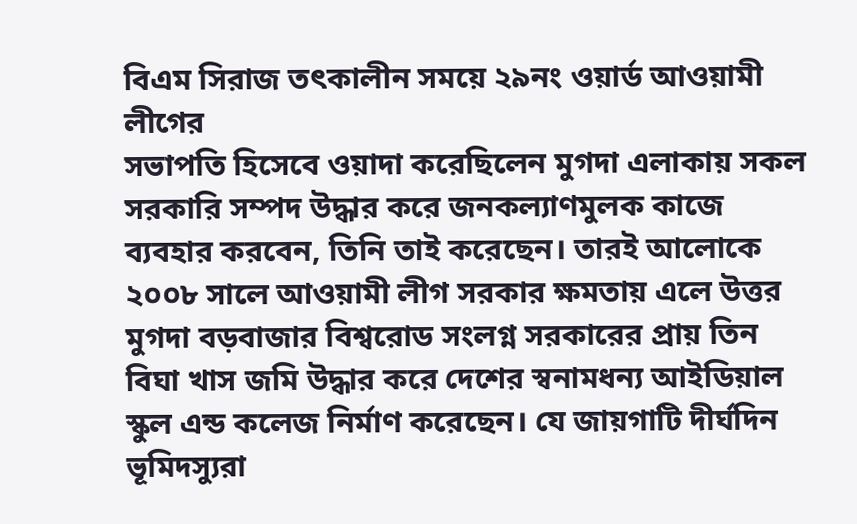বিএম সিরাজ তৎকালীন সময়ে ২৯নং ওয়ার্ড আওয়ামী লীগের
সভাপতি হিসেবে ওয়াদা করেছিলেন মুগদা এলাকায় সকল সরকারি সম্পদ উদ্ধার করে জনকল্যাণমুলক কাজে ব্যবহার করবেন, তিনি তাই করেছেন। তারই আলোকে ২০০৮ সালে আওয়ামী লীগ সরকার ক্ষমতায় এলে উত্তর মুগদা বড়বাজার বিশ্বরোড সংলগ্ন সরকারের প্রায় তিন বিঘা খাস জমি উদ্ধার করে দেশের স্বনামধন্য আইডিয়াল স্কুল এন্ড কলেজ নির্মাণ করেছেন। যে জায়গাটি দীর্ঘদিন ভূমিদস্যুরা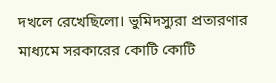দখলে রেখেছিলো। ভুমিদস্যুরা প্রতারণার মাধ্যমে সরকারের কোটি কোটি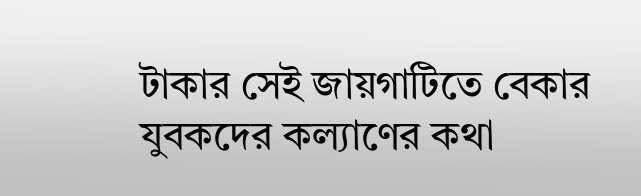টাকার সেই জায়গাটিতে বেকার যুবকদের কল্যাণের কথা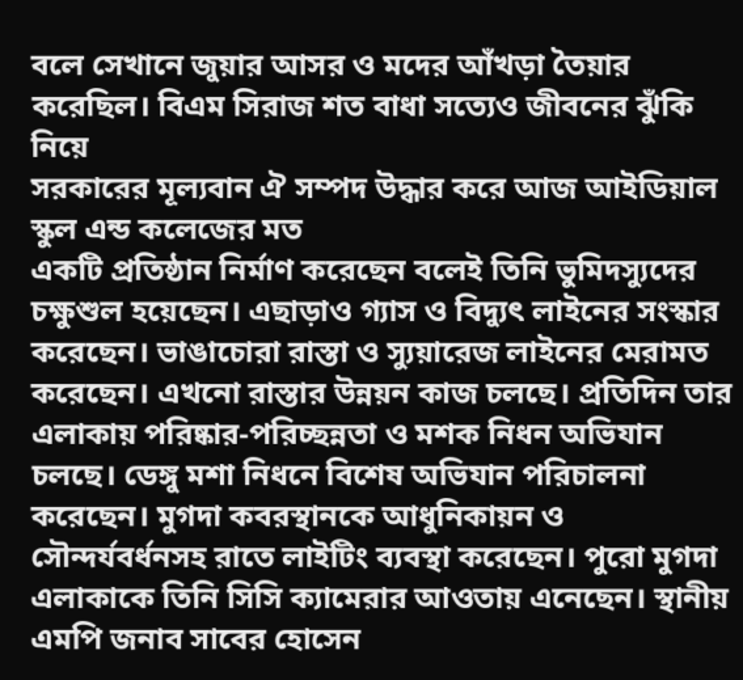বলে সেখানে জুয়ার আসর ও মদের আঁখড়া তৈয়ার করেছিল। বিএম সিরাজ শত বাধা সত্যেও জীবনের ঝুঁকি নিয়ে
সরকারের মূল্যবান ঐ সম্পদ উদ্ধার করে আজ আইডিয়াল স্কুল এন্ড কলেজের মত
একটি প্রতিষ্ঠান নির্মাণ করেছেন বলেই তিনি ভুমিদস্যুদের চক্ষুশুল হয়েছেন। এছাড়াও গ্যাস ও বিদ্যুৎ লাইনের সংস্কার করেছেন। ভাঙাচোরা রাস্তা ও স্যুয়ারেজ লাইনের মেরামত করেছেন। এখনো রাস্তার উন্নয়ন কাজ চলছে। প্রতিদিন তার এলাকায় পরিষ্কার-পরিচ্ছন্নতা ও মশক নিধন অভিযান চলছে। ডেঙ্গু মশা নিধনে বিশেষ অভিযান পরিচালনা করেছেন। মুগদা কবরস্থানকে আধুনিকায়ন ও সৌন্দর্যবর্ধনসহ রাতে লাইটিং ব্যবস্থা করেছেন। পুরো মুগদা এলাকাকে তিনি সিসি ক্যামেরার আওতায় এনেছেন। স্থানীয় এমপি জনাব সাবের হোসেন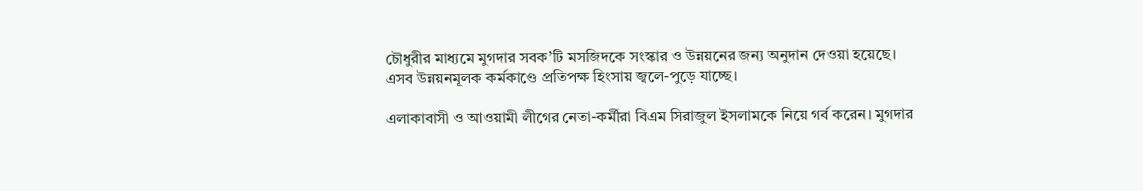চৌধুরীর মাধ্যমে মুগদার সবক’টি মসজিদকে সংস্কার ও উন্নয়নের জন্য অনুদান দেওয়া হয়েছে। এসব উন্নয়নমূলক কর্মকাণ্ডে প্রতিপক্ষ হিংসায় জ্বলে-পুড়ে যাচ্ছে।

এলাকাবাসী ও আওয়ামী লীগের নেতা-কর্মীরা বিএম সিরাজুল ইসলামকে নিয়ে গর্ব করেন। মুগদার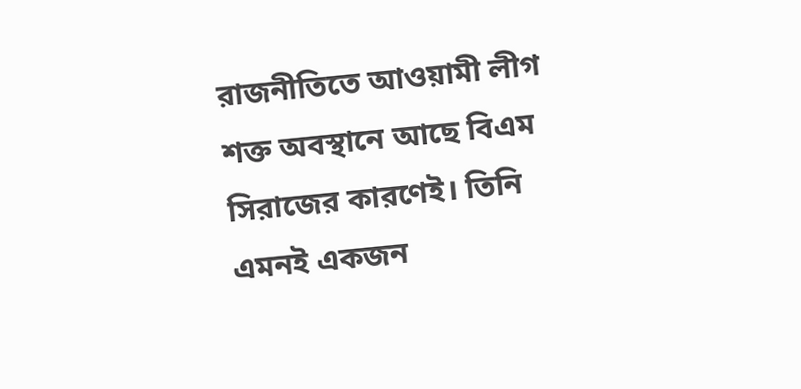রাজনীতিতে আওয়ামী লীগ শক্ত অবস্থানে আছে বিএম সিরাজের কারণেই। তিনি এমনই একজন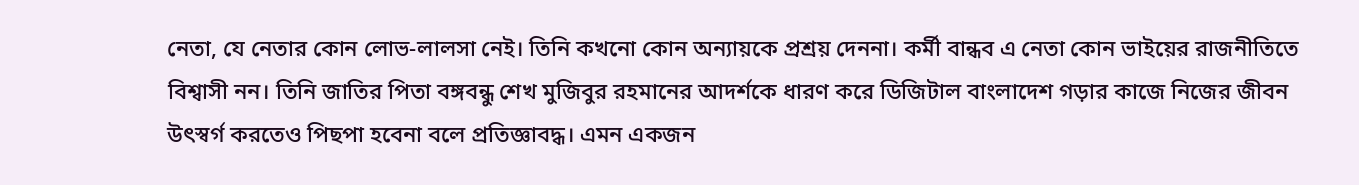নেতা, যে নেতার কোন লোভ-লালসা নেই। তিনি কখনো কোন অন্যায়কে প্রশ্রয় দেননা। কর্মী বান্ধব এ নেতা কোন ভাইয়ের রাজনীতিতে বিশ্বাসী নন। তিনি জাতির পিতা বঙ্গবন্ধু শেখ মুজিবুর রহমানের আদর্শকে ধারণ করে ডিজিটাল বাংলাদেশ গড়ার কাজে নিজের জীবন উৎস্বর্গ করতেও পিছপা হবেনা বলে প্রতিজ্ঞাবদ্ধ। এমন একজন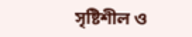সৃষ্টিশীল ও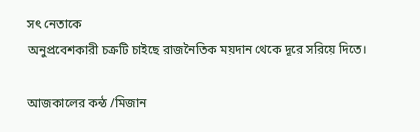সৎ নেতাকে
অনুপ্রবেশকারী চক্রটি চাইছে রাজনৈতিক ময়দান থেকে দূরে সরিয়ে দিতে।

আজকালের কন্ঠ /মিজান